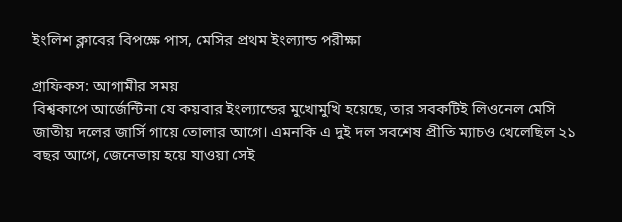ইংলিশ ক্লাবের বিপক্ষে পাস, মেসির প্রথম ইংল্যান্ড পরীক্ষা

গ্রাফিকস: আগামীর সময়
বিশ্বকাপে আর্জেন্টিনা যে কয়বার ইংল্যান্ডের মুখোমুখি হয়েছে, তার সবকটিই লিওনেল মেসি জাতীয় দলের জার্সি গায়ে তোলার আগে। এমনকি এ দুই দল সবশেষ প্রীতি ম্যাচও খেলেছিল ২১ বছর আগে, জেনেভায় হয়ে যাওয়া সেই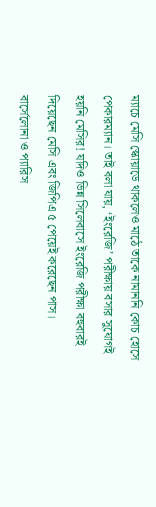ম্যাচে মেসি স্কোয়াডে থাকলেও মাঠে তাকে নামাননি কোচ হোসে পেকারম্যান। তাই বলা যায়, ‘ইংরেজি’ পরীক্ষায় বসার সুযোগই হয়নি মেসির! যদিও ভিন্ন সিলেবাসে ইংরেজি পরীক্ষা বহুবারই দিয়েছেন মেসি এবং জিপিএ ৫ পেয়েই করেছেন পাস।
বার্সেলোনা ও প্যারিস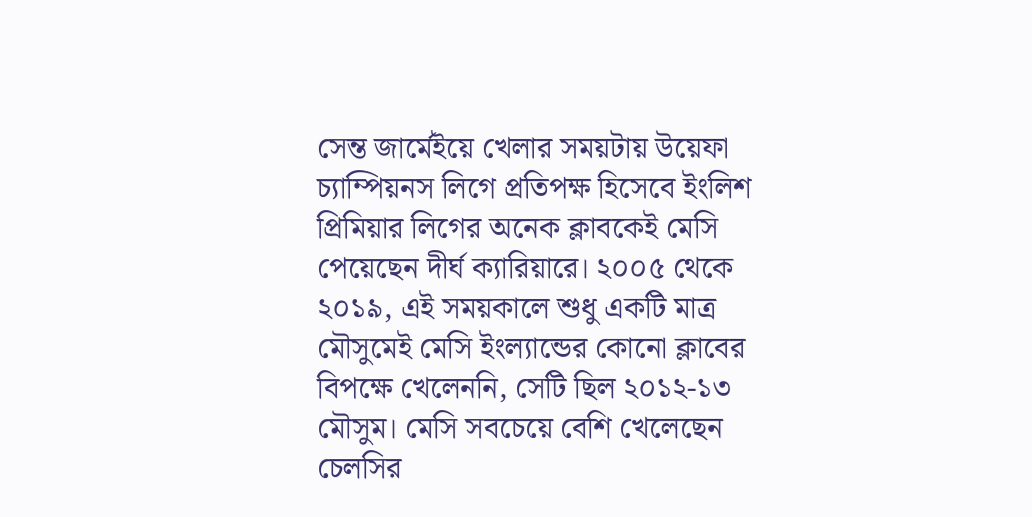সেন্ত জার্মেইয়ে খেলার সময়টায় উয়েফা চ্যাম্পিয়নস লিগে প্রতিপক্ষ হিসেবে ইংলিশ প্রিমিয়ার লিগের অনেক ক্লাবকেই মেসি পেয়েছেন দীর্ঘ ক্যারিয়ারে। ২০০৫ থেকে ২০১৯, এই সময়কালে শুধু একটি মাত্র মৌসুমেই মেসি ইংল্যান্ডের কোনো ক্লাবের বিপক্ষে খেলেননি, সেটি ছিল ২০১২-১৩ মৌসুম। মেসি সবচেয়ে বেশি খেলেছেন চেলসির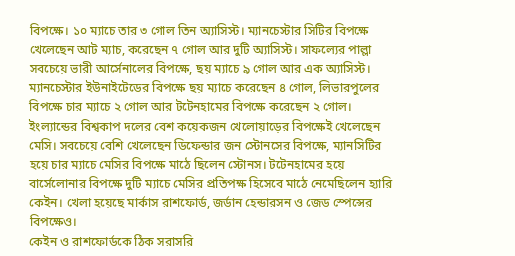বিপক্ষে। ১০ ম্যাচে তার ৩ গোল তিন অ্যাসিস্ট। ম্যানচেস্টার সিটির বিপক্ষে খেলেছেন আট ম্যাচ, করেছেন ৭ গোল আর দুটি অ্যাসিস্ট। সাফল্যের পাল্লা সবচেয়ে ভারী আর্সেনালের বিপক্ষে, ছয় ম্যাচে ৯ গোল আর এক অ্যাসিস্ট। ম্যানচেস্টার ইউনাইটেডের বিপক্ষে ছয় ম্যাচে করেছেন ৪ গোল, লিভারপুলের বিপক্ষে চার ম্যাচে ২ গোল আর টটেনহামের বিপক্ষে করেছেন ২ গোল।
ইংল্যান্ডের বিশ্বকাপ দলের বেশ কয়েকজন খেলোয়াড়ের বিপক্ষেই খেলেছেন মেসি। সবচেয়ে বেশি খেলেছেন ডিফেন্ডার জন স্টোনসের বিপক্ষে, ম্যানসিটির হয়ে চার ম্যাচে মেসির বিপক্ষে মাঠে ছিলেন স্টোনস। টটেনহামের হয়ে বার্সেলোনার বিপক্ষে দুটি ম্যাচে মেসির প্রতিপক্ষ হিসেবে মাঠে নেমেছিলেন হ্যারি কেইন। খেলা হয়েছে মার্কাস রাশফোর্ড, জর্ডান হেন্ডারসন ও জেড স্পেন্সের বিপক্ষেও।
কেইন ও রাশফোর্ডকে ঠিক সরাসরি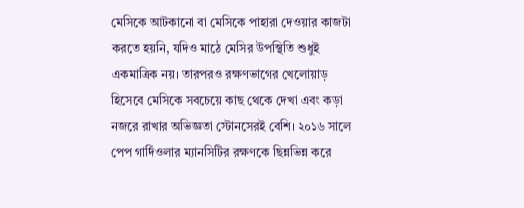মেসিকে আটকানো বা মেসিকে পাহারা দেওয়ার কাজটা করতে হয়নি, যদিও মাঠে মেসির উপস্থিতি শুধুই একমাত্রিক নয়। তারপরও রক্ষণভাগের খেলোয়াড় হিসেবে মেসিকে সবচেয়ে কাছ থেকে দেখা এবং কড়া নজরে রাখার অভিজ্ঞতা স্টোনসেরই বেশি। ২০১৬ সালে পেপ গার্দিওলার ম্যানসিটির রক্ষণকে ছিন্নভিন্ন করে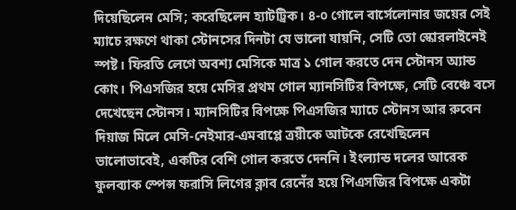দিয়েছিলেন মেসি; করেছিলেন হ্যাটট্রিক। ৪-০ গোলে বার্সেলোনার জয়ের সেই ম্যাচে রক্ষণে থাকা স্টোনসের দিনটা যে ভালো যায়নি, সেটি তো স্কোরলাইনেই স্পষ্ট। ফিরতি লেগে অবশ্য মেসিকে মাত্র ১ গোল করতে দেন স্টোনস অ্যান্ড কোং। পিএসজির হয়ে মেসির প্রথম গোল ম্যানসিটির বিপক্ষে, সেটি বেঞ্চে বসে দেখেছেন স্টোনস। ম্যানসিটির বিপক্ষে পিএসজির ম্যাচে স্টোনস আর রুবেন দিয়াজ মিলে মেসি-নেইমার-এমবাপ্পে ত্রয়ীকে আটকে রেখেছিলেন ভালোভাবেই, একটির বেশি গোল করতে দেননি। ইংল্যান্ড দলের আরেক ফুলব্যাক স্পেন্স ফরাসি লিগের ক্লাব রেনেঁর হয়ে পিএসজির বিপক্ষে একটা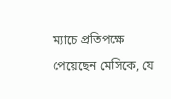ম্যাচে প্রতিপক্ষে পেয়েছেন মেসিকে, যে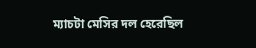ম্যাচটা মেসির দল হেরেছিল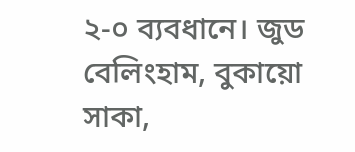২-০ ব্যবধানে। জুড বেলিংহাম, বুকায়ো সাকা,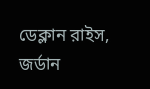ডেক্লান রাইস, জর্ডান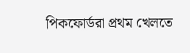পিকফোর্ডরা প্রথম খেলতে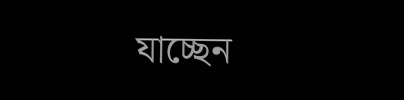যাচ্ছেন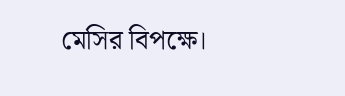মেসির বিপক্ষে।